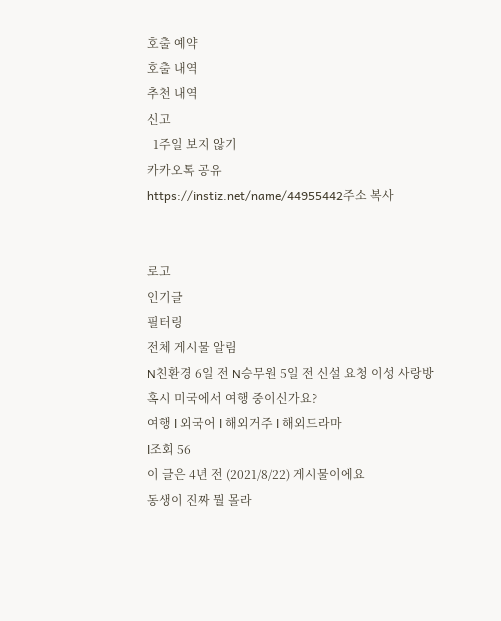호출 예약
호출 내역
추천 내역
신고
  1주일 보지 않기
카카오톡 공유
https://instiz.net/name/44955442주소 복사


로고
인기글
필터링
전체 게시물 알림
N친환경 6일 전 N승무원 5일 전 신설 요청 이성 사랑방
혹시 미국에서 여행 중이신가요?
여행 l 외국어 l 해외거주 l 해외드라마
l조회 56
이 글은 4년 전 (2021/8/22) 게시물이에요
동생이 진짜 뭘 몰라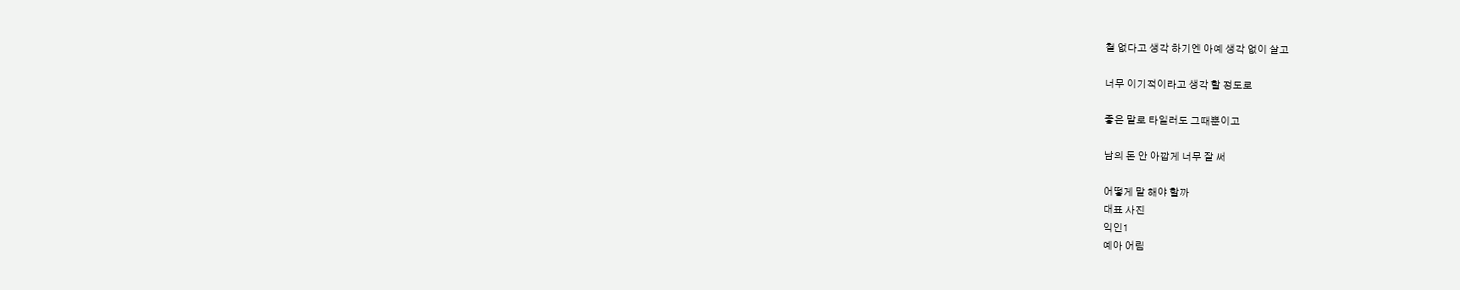철 없다고 생각 하기엔 아예 생각 없이 살고

너무 이기적이라고 생각 할 정도로

좋은 말로 타일러도 그때뿐이고

남의 돈 안 아깝게 너무 잘 써

어떻게 말 해야 할까
대표 사진
익인1
예아 어림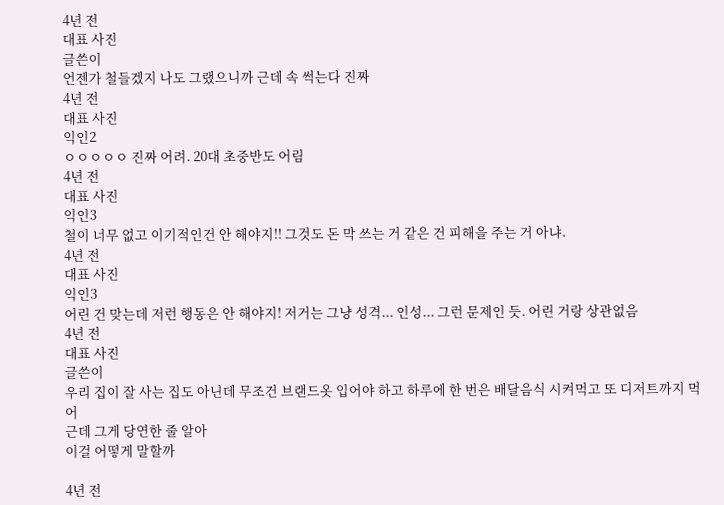4년 전
대표 사진
글쓴이
언젠가 철들겠지 나도 그랬으니까 근데 속 썩는다 진짜
4년 전
대표 사진
익인2
ㅇㅇㅇㅇㅇ 진짜 어려. 20대 초중반도 어림
4년 전
대표 사진
익인3
철이 너무 없고 이기적인건 안 해야지!! 그것도 돈 막 쓰는 거 같은 건 피해을 주는 거 아냐.
4년 전
대표 사진
익인3
어린 건 맞는데 저런 행동은 안 해야지! 저거는 그냥 성격... 인성... 그런 문제인 듯. 어린 거랑 상관없음
4년 전
대표 사진
글쓴이
우리 집이 잘 사는 집도 아닌데 무조건 브랜드옷 입어야 하고 하루에 한 번은 배달음식 시켜먹고 또 디저트까지 먹어
근데 그게 당연한 줄 알아
이걸 어떻게 말할까

4년 전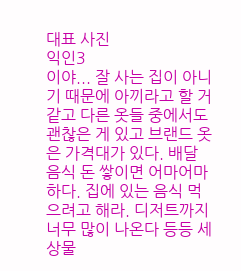대표 사진
익인3
이야... 잘 사는 집이 아니기 때문에 아끼라고 할 거 같고 다른 옷들 중에서도 괜찮은 게 있고 브랜드 옷은 가격대가 있다. 배달음식 돈 쌓이면 어마어마하다. 집에 있는 음식 먹으려고 해라. 디저트까지 너무 많이 나온다 등등 세상물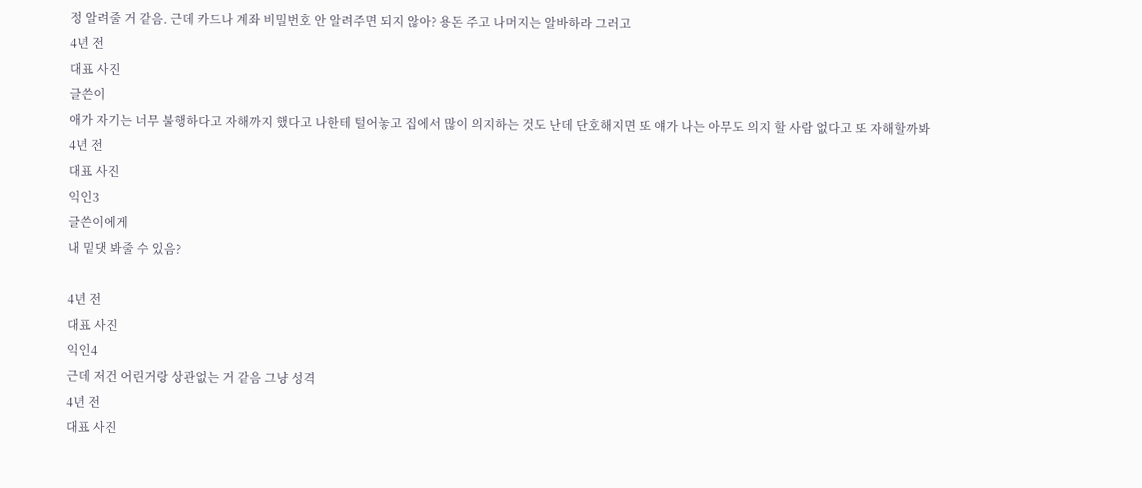정 알려줄 거 같음. 근데 카드나 계좌 비밀번호 안 알려주면 되지 않아? 용돈 주고 나머지는 알바하라 그러고
4년 전
대표 사진
글쓴이
애가 자기는 너무 불행하다고 자해까지 했다고 나한테 털어놓고 집에서 많이 의지하는 것도 난데 단호해지면 또 얘가 나는 아무도 의지 할 사람 없다고 또 자해할까봐
4년 전
대표 사진
익인3
글쓴이에게
내 밑댓 봐줄 수 있음?

4년 전
대표 사진
익인4
근데 저건 어린거랑 상관없는 거 같음 그냥 성격
4년 전
대표 사진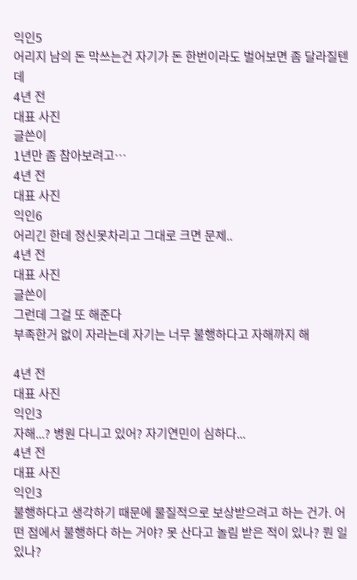익인5
어리지 남의 돈 막쓰는건 자기가 돈 한번이라도 벌어보면 좀 달라질텐데
4년 전
대표 사진
글쓴이
1년만 좀 참아보려고…
4년 전
대표 사진
익인6
어리긴 한데 정신못차리고 그대로 크면 문제..
4년 전
대표 사진
글쓴이
그런데 그걸 또 해준다
부족한거 없이 자라는데 자기는 너무 불행하다고 자해까지 해

4년 전
대표 사진
익인3
자해...? 병원 다니고 있어? 자기연민이 심하다...
4년 전
대표 사진
익인3
불행하다고 생각하기 때문에 물질적으로 보상받으려고 하는 건가. 어떤 점에서 불행하다 하는 거야? 못 산다고 놀림 받은 적이 있나? 뭔 일 있나?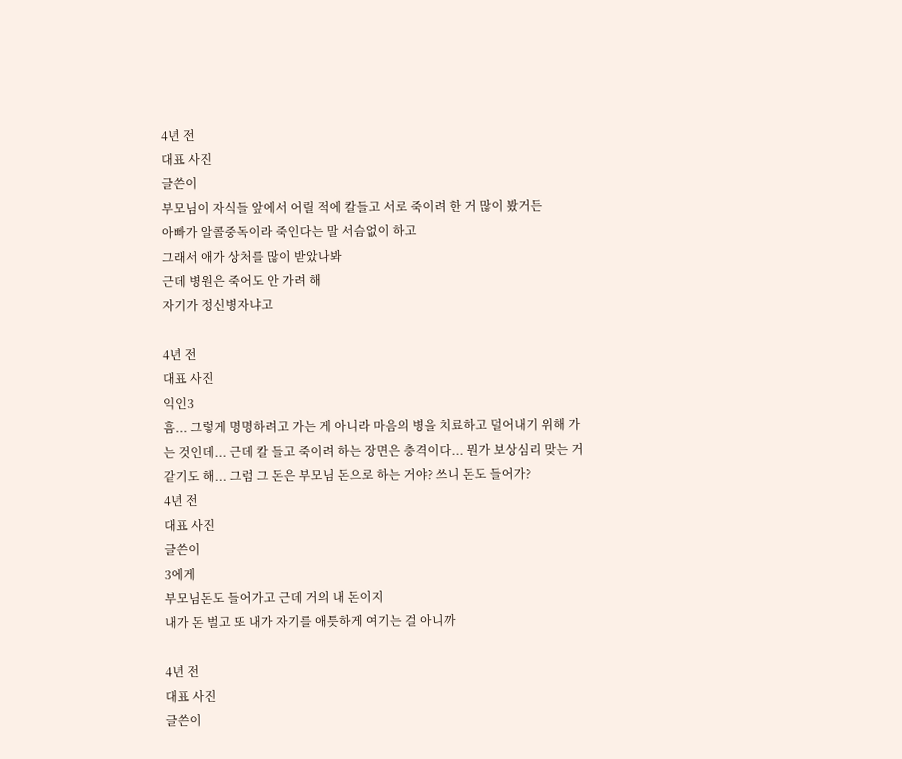4년 전
대표 사진
글쓴이
부모님이 자식들 앞에서 어릴 적에 칼들고 서로 죽이려 한 거 많이 봤거든
아빠가 알콜중독이라 죽인다는 말 서슴없이 하고
그래서 애가 상처를 많이 받았나봐
근데 병원은 죽어도 안 가려 해
자기가 정신병자냐고

4년 전
대표 사진
익인3
흠... 그렇게 명명하려고 가는 게 아니라 마음의 병을 치료하고 덜어내기 위해 가는 것인데... 근데 칼 들고 죽이려 하는 장면은 충격이다... 뭔가 보상심리 맞는 거 같기도 해... 그럼 그 돈은 부모님 돈으로 하는 거야? 쓰니 돈도 들어가?
4년 전
대표 사진
글쓴이
3에게
부모님돈도 들어가고 근데 거의 내 돈이지
내가 돈 벌고 또 내가 자기를 애틋하게 여기는 걸 아니까

4년 전
대표 사진
글쓴이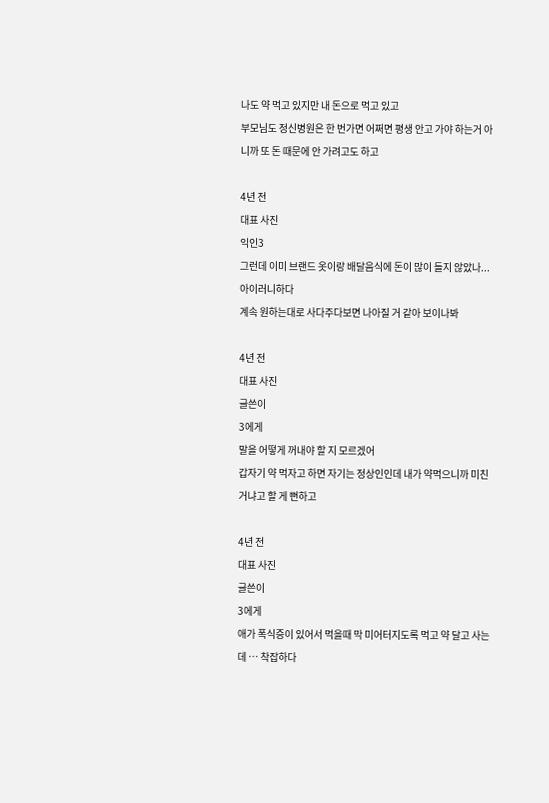나도 약 먹고 있지만 내 돈으로 먹고 있고
부모님도 정신병원은 한 번가면 어쩌면 평생 안고 가야 하는거 아니까 또 돈 때문에 안 가려고도 하고

4년 전
대표 사진
익인3
그런데 이미 브랜드 옷이랑 배달음식에 돈이 많이 들지 않았나... 아이러니하다
계속 원하는대로 사다주다보면 나아질 거 같아 보이나봐

4년 전
대표 사진
글쓴이
3에게
말을 어떻게 꺼내야 할 지 모르겠어
갑자기 약 먹자고 하면 자기는 정상인인데 내가 약먹으니까 미친거냐고 할 게 뻔하고

4년 전
대표 사진
글쓴이
3에게
애가 폭식증이 있어서 먹을때 막 미어터지도록 먹고 약 달고 사는데 … 착잡하다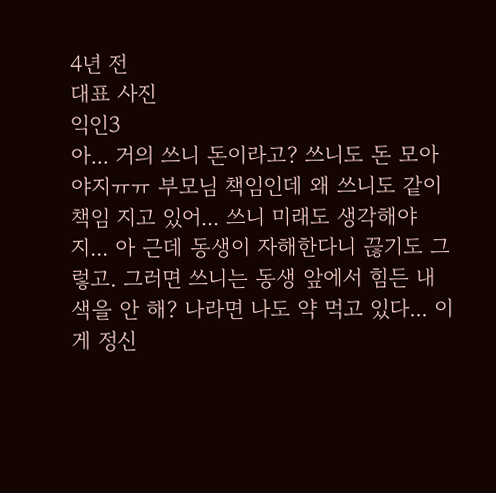4년 전
대표 사진
익인3
아... 거의 쓰니 돈이라고? 쓰니도 돈 모아야지ㅠㅠ 부모님 책임인데 왜 쓰니도 같이 책임 지고 있어... 쓰니 미래도 생각해야지... 아 근데 동생이 자해한다니 끊기도 그렇고. 그러면 쓰니는 동생 앞에서 힘든 내색을 안 해? 나라면 나도 약 먹고 있다... 이게 정신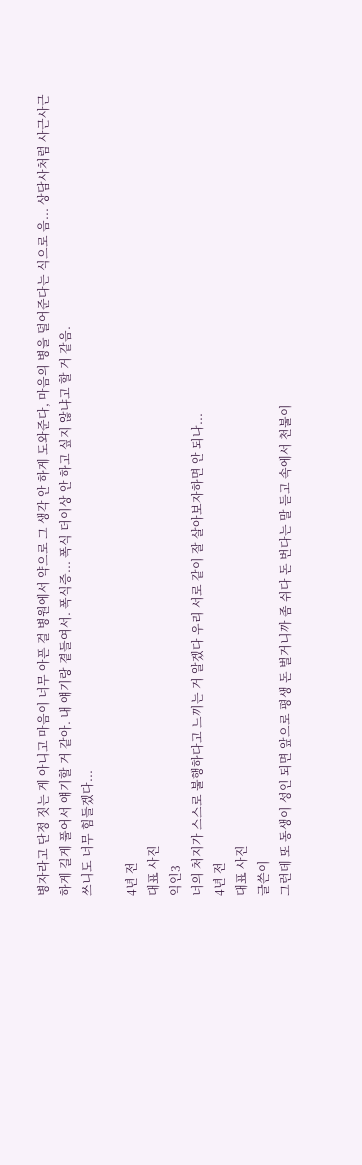병자라고 단정 짓는 게 아니고 마음이 너무 아픈 걸 병원에서 약으로 그 생각 안 하게 도와준다, 마음의 병을 덜어준다는 식으로 음... 상담사처럼 사근사근하게 길게 풀어서 얘기할 거 같아. 내 얘기랑 곁들여서. 폭식증... 폭식 더이상 안 하고 싶지 않냐고 할 거 같음.
쓰니도 너무 힘들겠다...

4년 전
대표 사진
익인3
너의 처지가 스스로 불행하다고 느끼는 거 알겠다 우리 서로 같이 잘 살아보자하면 안 되나...
4년 전
대표 사진
글쓴이
그런데 또 동생이 성인 되면 앞으로 평생 돈 벌거니까 좀 쉬다 돈 번다는 말 듣고 속에서 천불이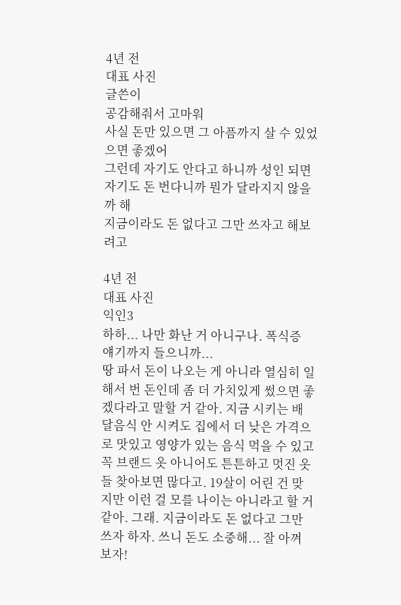4년 전
대표 사진
글쓴이
공감해줘서 고마워
사실 돈만 있으면 그 아픔까지 살 수 있었으면 좋겠어
그런데 자기도 안다고 하니까 성인 되면 자기도 돈 번다니까 뭔가 달라지지 않을까 해
지금이라도 돈 없다고 그만 쓰자고 해보려고

4년 전
대표 사진
익인3
하하... 나만 화난 거 아니구나. 폭식증 얘기까지 들으니까...
땅 파서 돈이 나오는 게 아니라 열심히 일해서 번 돈인데 좀 더 가치있게 썼으면 좋겠다라고 말할 거 같아. 지금 시키는 배달음식 안 시켜도 집에서 더 낮은 가격으로 맛있고 영양가 있는 음식 먹을 수 있고 꼭 브랜드 옷 아니어도 튼튼하고 멋진 옷들 찾아보면 많다고. 19살이 어린 건 맞지만 이런 걸 모를 나이는 아니라고 할 거 같아. 그래. 지금이라도 돈 없다고 그만 쓰자 하자. 쓰니 돈도 소중해... 잘 아껴보자!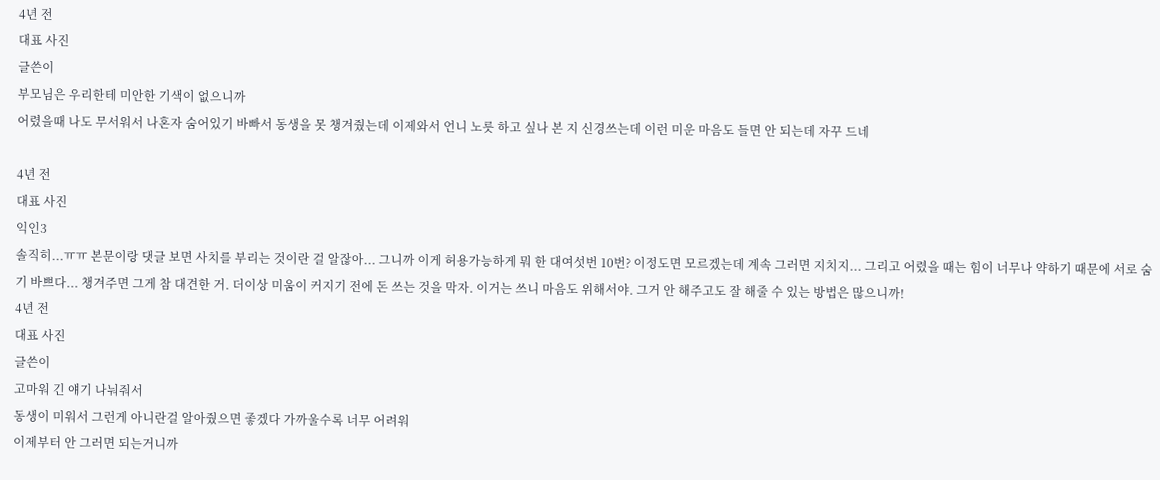4년 전
대표 사진
글쓴이
부모님은 우리한테 미안한 기색이 없으니까
어렸을때 나도 무서워서 나혼자 숨어있기 바빠서 동생을 못 챙겨줬는데 이제와서 언니 노릇 하고 싶나 본 지 신경쓰는데 이런 미운 마음도 들면 안 되는데 자꾸 드네

4년 전
대표 사진
익인3
솔직히...ㅠㅠ 본문이랑 댓글 보면 사치를 부리는 것이란 걸 알잖아... 그니까 이게 허용가능하게 뭐 한 대여섯번 10번? 이정도면 모르겠는데 계속 그러면 지치지... 그리고 어렸을 때는 힘이 너무나 약하기 때문에 서로 숨기 바쁘다... 챙겨주면 그게 참 대견한 거. 더이상 미움이 커지기 전에 돈 쓰는 것을 막자. 이거는 쓰니 마음도 위해서야. 그거 안 해주고도 잘 해줄 수 있는 방법은 많으니까!
4년 전
대표 사진
글쓴이
고마워 긴 얘기 나눠줘서
동생이 미워서 그런게 아니란걸 알아줬으면 좋겠다 가까울수록 너무 어려워
이제부터 안 그러면 되는거니까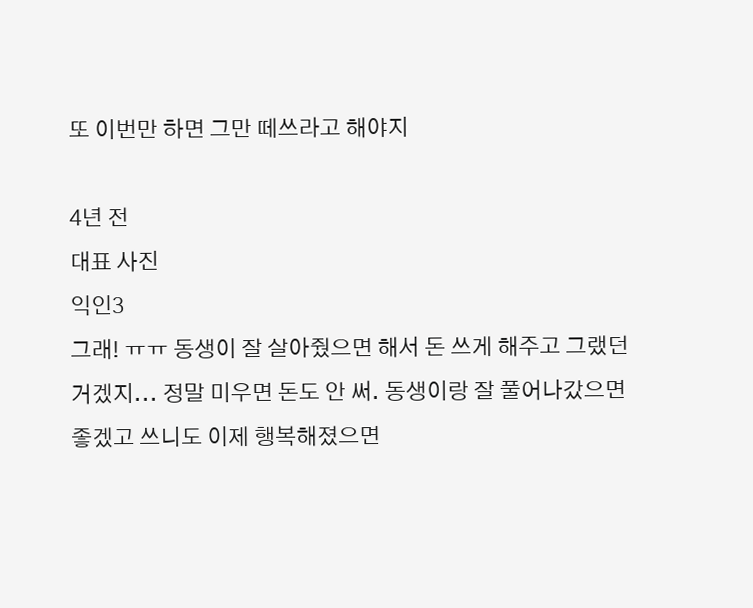또 이번만 하면 그만 떼쓰라고 해야지

4년 전
대표 사진
익인3
그래! ㅠㅠ 동생이 잘 살아줬으면 해서 돈 쓰게 해주고 그랬던거겠지... 정말 미우면 돈도 안 써. 동생이랑 잘 풀어나갔으면 좋겠고 쓰니도 이제 행복해졌으면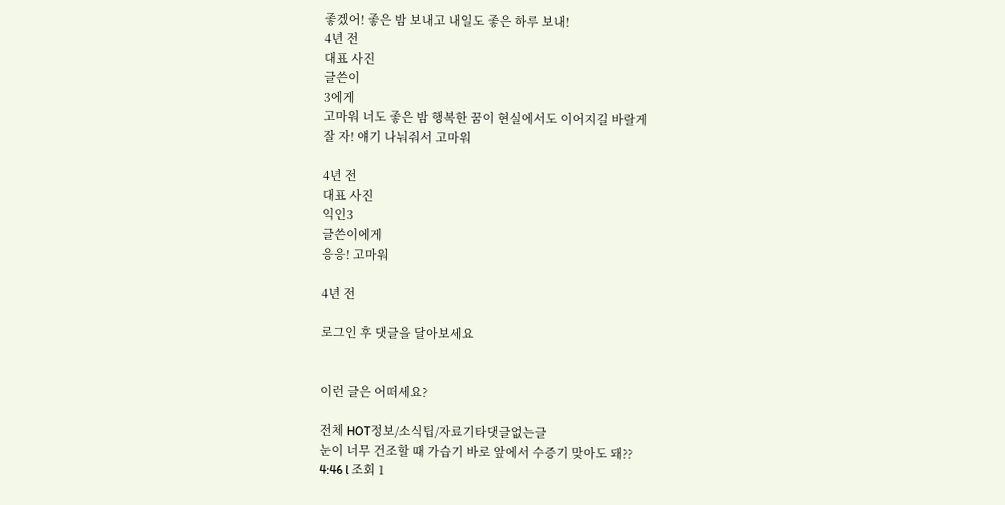좋겠어! 좋은 밤 보내고 내일도 좋은 하루 보내!
4년 전
대표 사진
글쓴이
3에게
고마워 너도 좋은 밤 행복한 꿈이 현실에서도 이어지길 바랄게
잘 자! 얘기 나눠줘서 고마워

4년 전
대표 사진
익인3
글쓴이에게
응응! 고마워

4년 전

로그인 후 댓글을 달아보세요


이런 글은 어떠세요?

전체 HOT정보/소식팁/자료기타댓글없는글
눈이 너무 건조할 때 가습기 바로 앞에서 수증기 맞아도 돼??
4:46 l 조회 1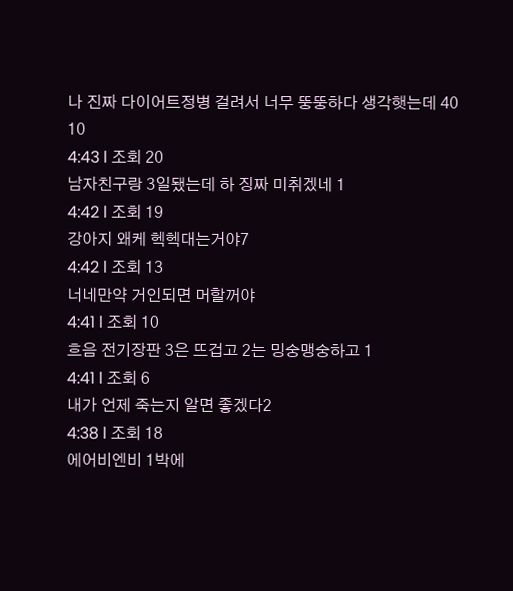나 진짜 다이어트정병 걸려서 너무 뚱뚱하다 생각햇는데 40 10
4:43 l 조회 20
남자친구랑 3일됐는데 하 징짜 미취겠네 1
4:42 l 조회 19
강아지 왜케 헥헥대는거야7
4:42 l 조회 13
너네만약 거인되면 머할꺼야
4:41 l 조회 10
흐음 전기장판 3은 뜨겁고 2는 밍숭맹숭하고 1
4:41 l 조회 6
내가 언제 죽는지 알면 좋겠다2
4:38 l 조회 18
에어비엔비 1박에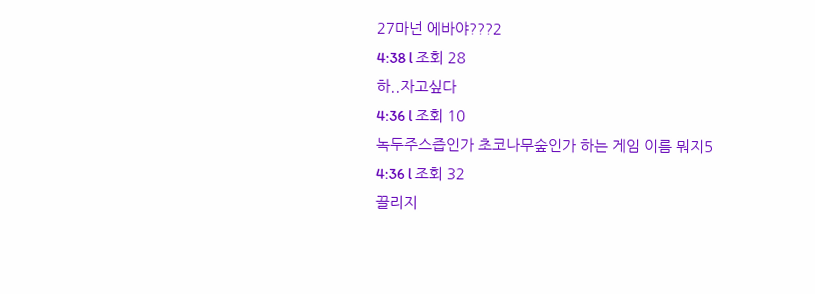27마넌 에바야???2
4:38 l 조회 28
하..자고싶다
4:36 l 조회 10
녹두주스즙인가 초코나무숲인가 하는 게임 이름 뭐지5
4:36 l 조회 32
끌리지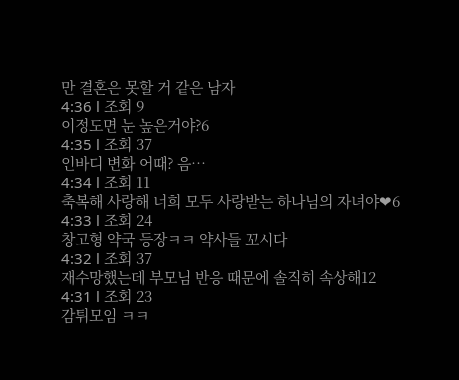만 결혼은 못할 거 같은 남자
4:36 l 조회 9
이정도면 눈 높은거야?6
4:35 l 조회 37
인바디 변화 어때? 음…
4:34 l 조회 11
축복해 사랑해 너희 모두 사랑받는 하나님의 자녀야❤6
4:33 l 조회 24
창고형 약국 등장ㅋㅋ 약사들 꼬시다
4:32 l 조회 37
재수망했는데 부모님 반응 때문에 솔직히 속상해12
4:31 l 조회 23
감튀모임 ㅋㅋ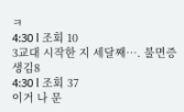ㅋ
4:30 l 조회 10
3교대 시작한 지 세달째…. 불면증 생김8
4:30 l 조회 37
이거 나 문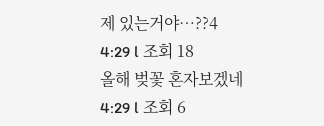제 있는거야…??4
4:29 l 조회 18
올해 벚꽃 혼자보겠네
4:29 l 조회 6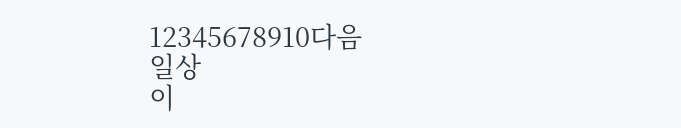12345678910다음
일상
이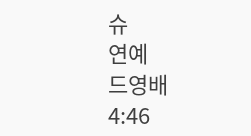슈
연예
드영배
4:46